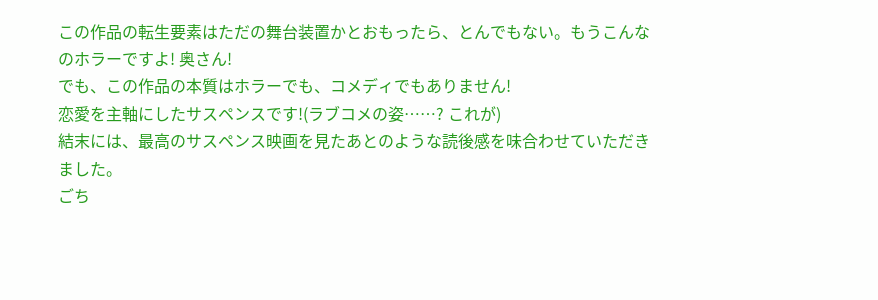この作品の転生要素はただの舞台装置かとおもったら、とんでもない。もうこんなのホラーですよ! 奥さん!
でも、この作品の本質はホラーでも、コメディでもありません!
恋愛を主軸にしたサスペンスです!(ラブコメの姿……? これが)
結末には、最高のサスペンス映画を見たあとのような読後感を味合わせていただきました。
ごち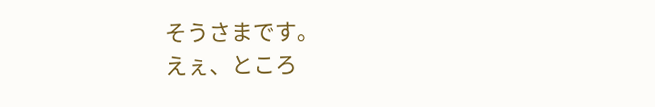そうさまです。
えぇ、ところ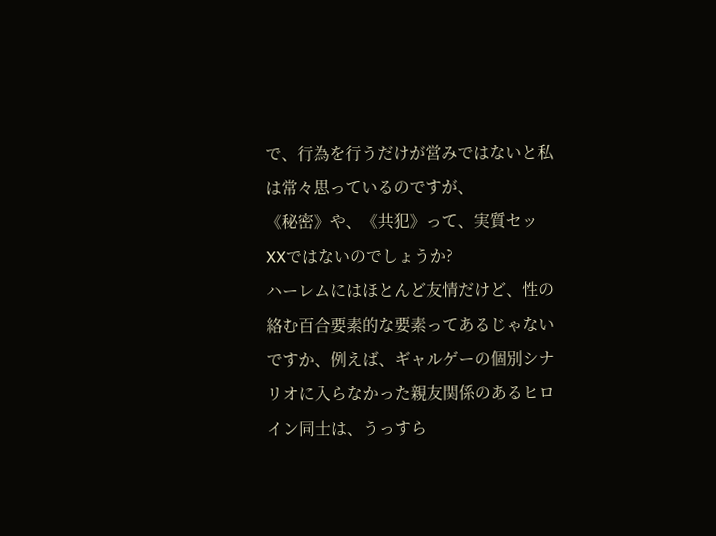で、行為を行うだけが営みではないと私は常々思っているのですが、
《秘密》や、《共犯》って、実質セッXXではないのでしょうか?
ハーレムにはほとんど友情だけど、性の絡む百合要素的な要素ってあるじゃないですか、例えば、ギャルゲーの個別シナリオに入らなかった親友関係のあるヒロイン同士は、うっすら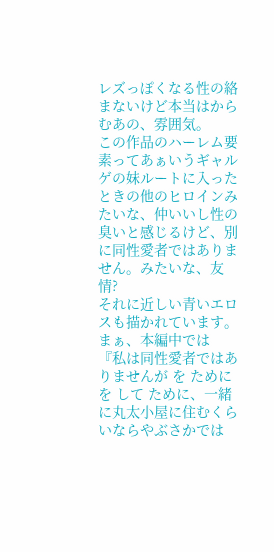レズっぽくなる性の絡まないけど本当はからむあの、雰囲気。
この作品のハーレム要素ってあぁいうギャルゲの妹ルートに入ったときの他のヒロインみたいな、仲いいし性の臭いと感じるけど、別に同性愛者ではありません。みたいな、友情?
それに近しい青いエロスも描かれています。
まぁ、本編中では
『私は同性愛者ではありませんが を ために を して ために、一緒に丸太小屋に住むくらいならやぶさかでは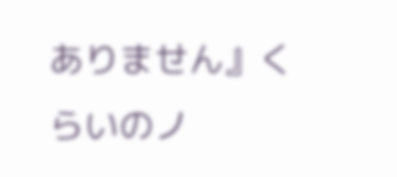ありません』くらいのノ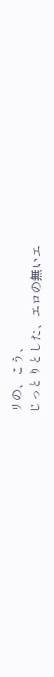リの、こう、
じっとりとした、エロの無いエ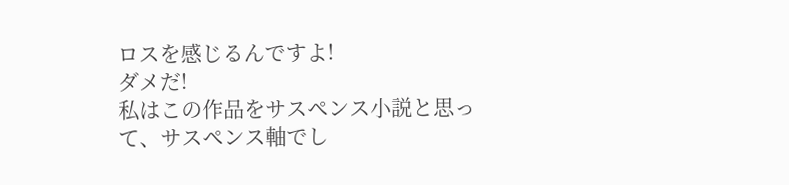ロスを感じるんですよ!
ダメだ!
私はこの作品をサスペンス小説と思って、サスペンス軸でし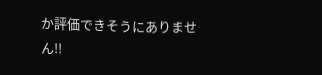か評価できそうにありません!!